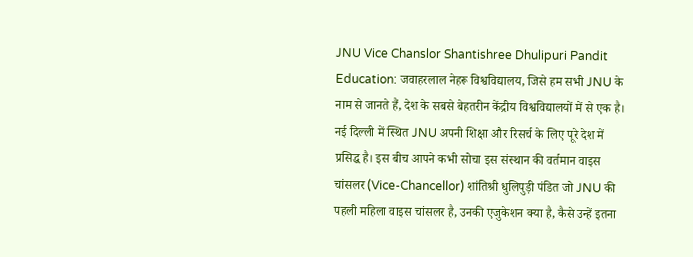JNU Vice Chanslor Shantishree Dhulipuri Pandit Education: जवाहरलाल नेहरू विश्वविद्यालय, जिसे हम सभी JNU के नाम से जानते हैं, देश के सबसे बेहतरीन केंद्रीय विश्वविद्यालयों में से एक है। नई दिल्ली में स्थित JNU अपनी शिक्षा और रिसर्च के लिए पूरे देश में प्रसिद्ध है। इस बीच आपने कभी सोचा इस संस्थान की वर्तमान वाइस चांसलर (Vice-Chancellor) शांतिश्री धुलिपुड़ी पंडित जो JNU की पहली महिला वाइस चांसलर है, उनकी एजुकेशन क्या है, कैसे उन्हें इतना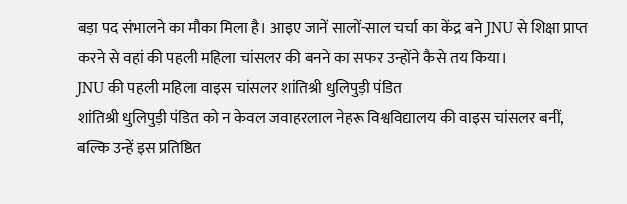बड़ा पद संभालने का मौका मिला है। आइए जानें सालों-साल चर्चा का केंद्र बने JNU से शिक्षा प्राप्त करने से वहां की पहली महिला चांसलर की बनने का सफर उन्होंने कैसे तय किया।
JNU की पहली महिला वाइस चांसलर शांतिश्री धुलिपुड़ी पंडित
शांतिश्री धुलिपुड़ी पंडित को न केवल जवाहरलाल नेहरू विश्वविद्यालय की वाइस चांसलर बनीं, बल्कि उन्हें इस प्रतिष्ठित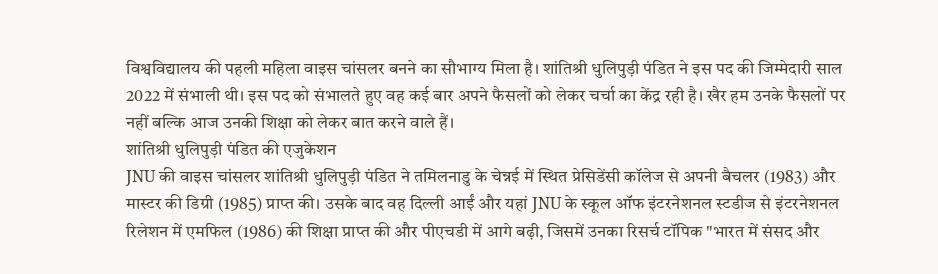विश्वविद्यालय की पहली महिला वाइस चांसलर बनने का सौभाग्य मिला है। शांतिश्री धुलिपुड़ी पंडित ने इस पद की जिम्मेदारी साल 2022 में संभाली थी। इस पद को संभालते हुए वह कई बार अपने फैसलों को लेकर चर्चा का केंद्र रही है। खैर हम उनके फैसलों पर नहीं बल्कि आज उनकी शिक्षा को लेकर बात करने वाले हैं।
शांतिश्री धुलिपुड़ी पंडित की एजुकेशन
JNU की वाइस चांसलर शांतिश्री धुलिपुड़ी पंडित ने तमिलनाडु के चेन्नई में स्थित प्रेसिडेंसी कॉलेज से अपनी बैचलर (1983) और मास्टर की डिग्री (1985) प्राप्त की। उसके बाद वह दिल्ली आईं और यहां JNU के स्कूल ऑफ इंटरनेशनल स्टडीज से इंटरनेशनल रिलेशन में एमफिल (1986) की शिक्षा प्राप्त की और पीएचडी में आगे बढ़ी, जिसमें उनका रिसर्च टॉपिक "भारत में संसद और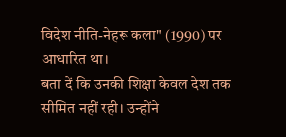विदेश नीति-नेहरू कला" (1990) पर आधारित था।
बता दें कि उनकी शिक्षा केवल देश तक सीमित नहीं रही। उन्होंने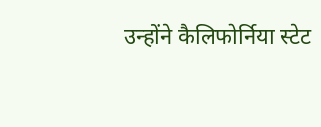उन्होंने कैलिफोर्निया स्टेट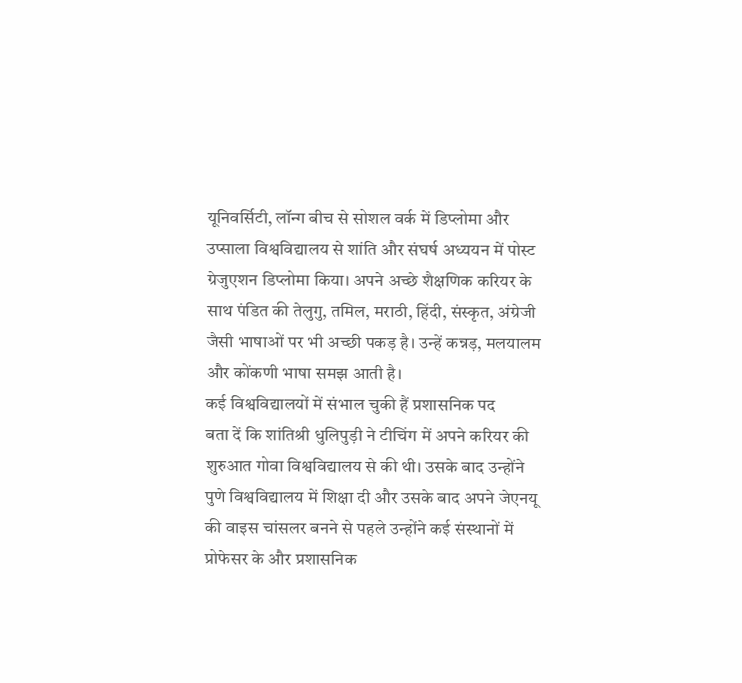यूनिवर्सिटी, लॉन्ग बीच से सोशल वर्क में डिप्लोमा और उप्साला विश्वविद्यालय से शांति और संघर्ष अध्ययन में पोस्ट ग्रेजुएशन डिप्लोमा किया। अपने अच्छे शैक्षणिक करियर के साथ पंडित की तेलुगु, तमिल, मराठी, हिंदी, संस्कृत, अंग्रेजी जैसी भाषाओं पर भी अच्छी पकड़ है। उन्हें कन्नड़, मलयालम और कोंकणी भाषा समझ आती है।
कई विश्वविद्यालयों में संभाल चुकी हैं प्रशासनिक पद
बता दें कि शांतिश्री धुलिपुड़ी ने टीचिंग में अपने करियर की शुरुआत गोवा विश्वविद्यालय से की थी। उसके बाद उन्होंने पुणे विश्वविद्यालय में शिक्षा दी और उसके बाद अपने जेएनयू की वाइस चांसलर बनने से पहले उन्होंने कई संस्थानों में प्रोफेसर के और प्रशासनिक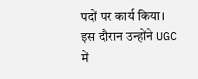पदों पर कार्य किया। इस दौरान उन्होंने UGC में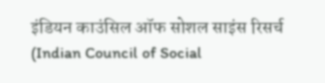इंडियन काउंसिल ऑफ सोशल साइंस रिसर्च (Indian Council of Social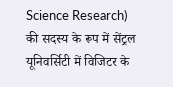Science Research) की सदस्य के रूप में सेंट्रल यूनिवर्सिटी में विजिटर के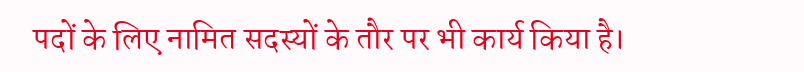पदों के लिए नामित सदस्यों के तौर पर भी कार्य किया है।